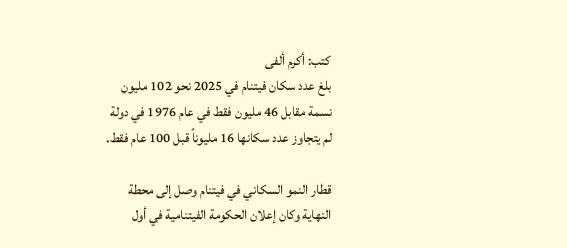كتب: أكرم ألفى
بلغ عدد سكان فيتنام في 2025 نحو 102 مليون نسمة مقابل 46 مليون فقط في عام 1976 في دولة لم يتجاوز عدد سكانها 16 مليوناً قبل 100 عام فقط.

قطار النمو السكاني في فيتنام وصل إلى محطة النهاية وكان إعلان الحكومة الفيتنامية في أول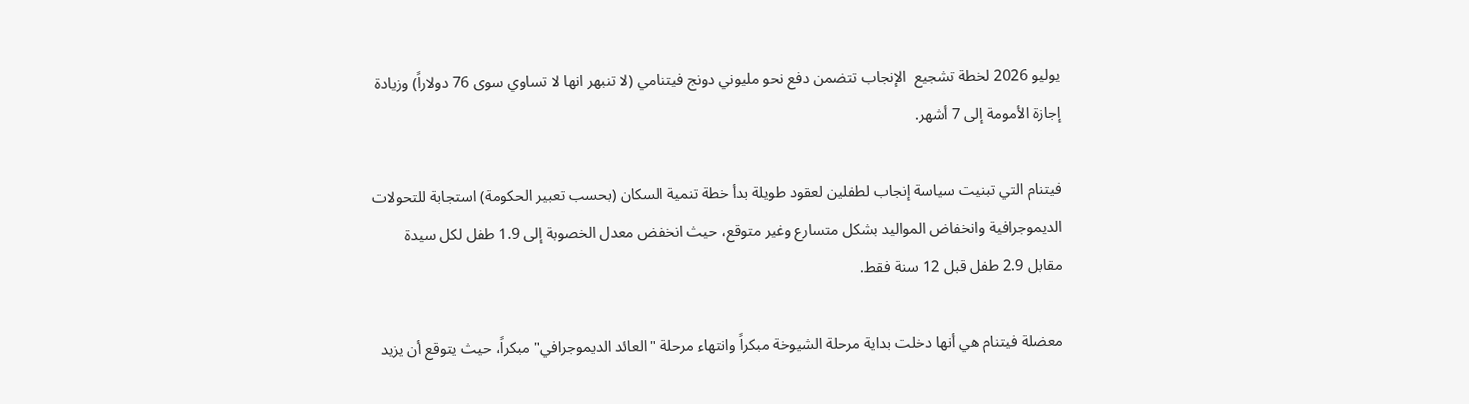يوليو 2026 لخطة تشجيع  الإنجاب تتضمن دفع نحو مليوني دونج فيتنامي (لا تنبهر انها لا تساوي سوى 76 دولاراً) وزيادة إجازة الأمومة إلى 7 أشهر.

فيتنام التي تبنيت سياسة إنجاب لطفلين لعقود طويلة بدأ خطة تنمية السكان (بحسب تعبير الحكومة) استجابة للتحولات الديموجرافية وانخفاض المواليد بشكل متسارع وغير متوقع، حيث انخفض معدل الخصوبة إلى 1.9 طفل لكل سيدة مقابل 2.9 طفل قبل 12 سنة فقط.

معضلة فيتنام هي أنها دخلت بداية مرحلة الشيوخة مبكراً وانتهاء مرحلة "العائد الديموجرافي" مبكراً، حيث يتوقع أن يزيد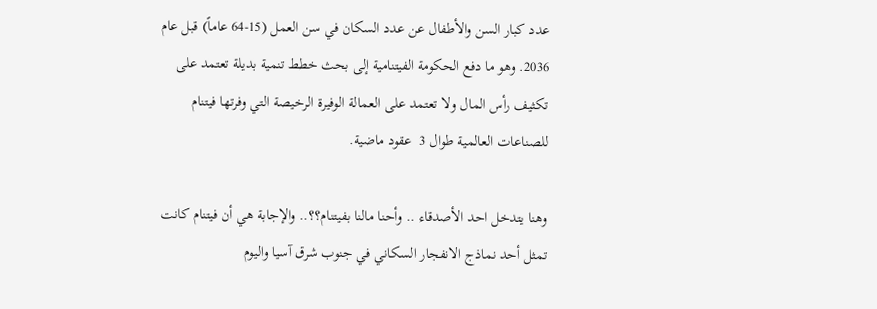عدد كبار السن والأطفال عن عدد السكان في سن العمل (15-64 عاماً) قبل عام 2036. وهو ما دفع الحكومة الفيتنامية إلى بحث خطط تنمية بديلة تعتمد على تكثيف رأس المال ولا تعتمد على العمالة الوفيرة الرخيصة التي وفرتها فيتنام للصناعات العالمية طوال 3  عقود ماضية.

وهنا يتدخل احد الأصدقاء .. وأحنا مالنا بفيتنام؟؟.. والإجابة هي أن فيتنام كانت تمثل أحد نماذج الانفجار السكاني في جنوب شرق آسيا واليوم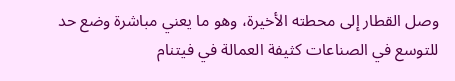وصل القطار إلى محطته الأخيرة، وهو ما يعني مباشرة وضع حد للتوسع في الصناعات كثيفة العمالة في فيتنام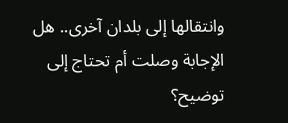وانتقالها إلى بلدان آخرى.. هل الإجابة وصلت أم تحتاج إلى توضيح؟